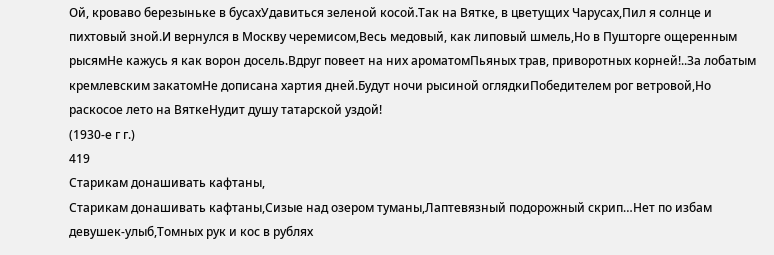Ой, кроваво березыньке в бусахУдавиться зеленой косой.Так на Вятке, в цветущих Чарусах,Пил я солнце и пихтовый зной.И вернулся в Москву черемисом,Весь медовый, как липовый шмель,Но в Пушторге ощеренным рысямНе кажусь я как ворон досель.Вдруг повеет на них ароматомПьяных трав, приворотных корней!..За лобатым кремлевским закатомНе дописана хартия дней.Будут ночи рысиной оглядкиПобедителем рог ветровой,Но раскосое лето на ВяткеНудит душу татарской уздой!
(1930-е г г.)
419
Старикам донашивать кафтаны,
Старикам донашивать кафтаны,Сизые над озером туманы,Лаптевязный подорожный скрип…Нет по избам девушек-улыб,Томных рук и кос в рублях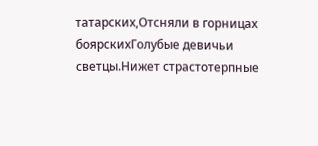татарских,Отсняли в горницах боярскихГолубые девичьи светцы.Нижет страстотерпные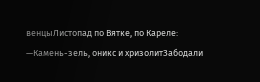венцыЛистопад по Вятке, по Кареле: —Камень-зель, оникс и хризолитЗабодали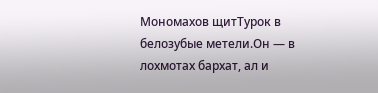Мономахов щитТурок в белозубые метели.Он — в лохмотах бархат, ал и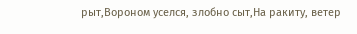рыт,Вороном уселся, злобно сыт,На ракиту, ветер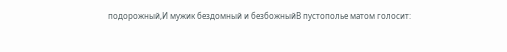подорожный,И мужик бездомный и безбожныйВ пустополье матом голосит: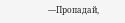—Пропадай,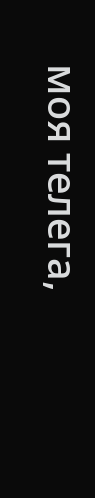моя телега,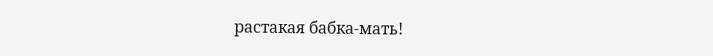растакая бабка-мать!